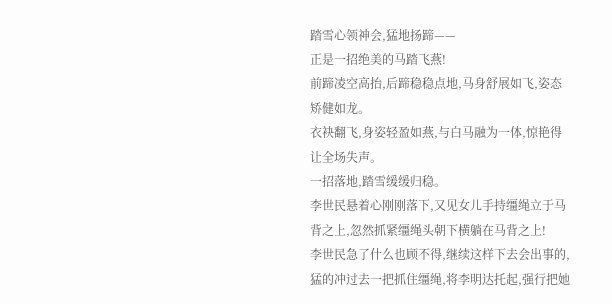踏雪心领神会,猛地扬蹄——
正是一招绝美的马踏飞燕!
前蹄凌空高抬,后蹄稳稳点地,马身舒展如飞,姿态矫健如龙。
衣袂翻飞,身姿轻盈如燕,与白马融为一体,惊艳得让全场失声。
一招落地,踏雪缓缓归稳。
李世民悬着心刚刚落下,又见女儿手持缰绳立于马背之上,忽然抓紧缰绳头朝下横躺在马背之上!
李世民急了什么也顾不得,继续这样下去会出事的,猛的冲过去一把抓住缰绳,将李明达托起,强行把她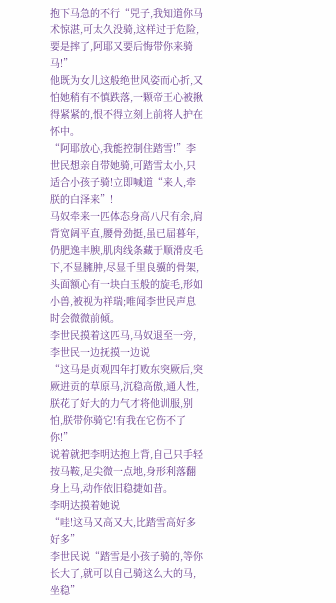抱下马急的不行“兕子,我知道你马术惊湛,可太久没骑,这样过于危险,要是摔了,阿耶又要后悔带你来骑马!”
他既为女儿这般绝世风姿而心折,又怕她稍有不慎跌落,一颗帝王心被揪得紧紧的,恨不得立刻上前将人护在怀中。
“阿耶放心,我能控制住踏雪!”李世民想亲自带她骑,可踏雪太小,只适合小孩子骑!立即喊道“来人,牵朕的白泽来”!
马奴牵来一匹体态身高八尺有余,肩背宽阔平直,腰骨劲挺,虽已届暮年,仍肥逸丰腴,肌肉线条藏于顺滑皮毛下,不显臃肿,尽显千里良骥的骨架,头面额心有一块白玉般的旋毛,形如小兽,被视为祥瑞;唯闻李世民声息时会微微前倾。
李世民摸着这匹马,马奴退至一旁,李世民一边抚摸一边说
“这马是贞观四年打败东突厥后,突厥进贡的草原马,沉稳高傲,通人性,朕花了好大的力气才将他训服,别怕,朕带你骑它!有我在它伤不了你!”
说着就把李明达抱上背,自己只手轻按马鞍,足尖微一点地,身形利落翻身上马,动作依旧稳捷如昔。
李明达摸着她说
“哇!这马又高又大,比踏雪高好多好多”
李世民说“踏雪是小孩子骑的,等你长大了,就可以自己骑这么大的马,坐稳”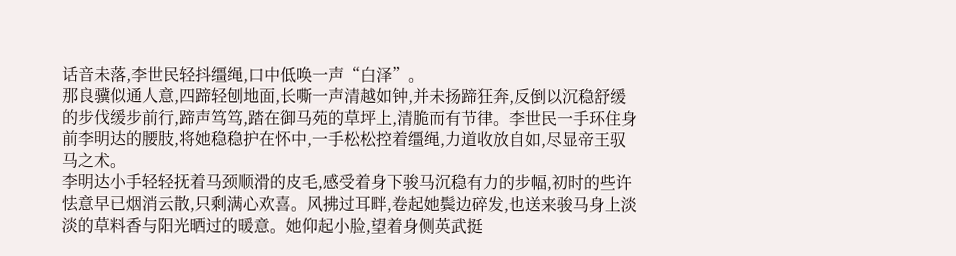话音未落,李世民轻抖缰绳,口中低唤一声“白泽”。
那良骥似通人意,四蹄轻刨地面,长嘶一声清越如钟,并未扬蹄狂奔,反倒以沉稳舒缓的步伐缓步前行,蹄声笃笃,踏在御马苑的草坪上,清脆而有节律。李世民一手环住身前李明达的腰肢,将她稳稳护在怀中,一手松松控着缰绳,力道收放自如,尽显帝王驭马之术。
李明达小手轻轻抚着马颈顺滑的皮毛,感受着身下骏马沉稳有力的步幅,初时的些许怯意早已烟消云散,只剩满心欢喜。风拂过耳畔,卷起她鬓边碎发,也送来骏马身上淡淡的草料香与阳光晒过的暖意。她仰起小脸,望着身侧英武挺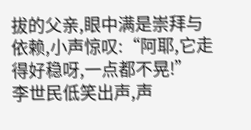拔的父亲,眼中满是崇拜与依赖,小声惊叹:“阿耶,它走得好稳呀,一点都不晃!”
李世民低笑出声,声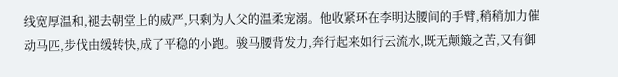线宽厚温和,褪去朝堂上的威严,只剩为人父的温柔宠溺。他收紧环在李明达腰间的手臂,稍稍加力催动马匹,步伐由缓转快,成了平稳的小跑。骏马腰背发力,奔行起来如行云流水,既无颠簸之苦,又有御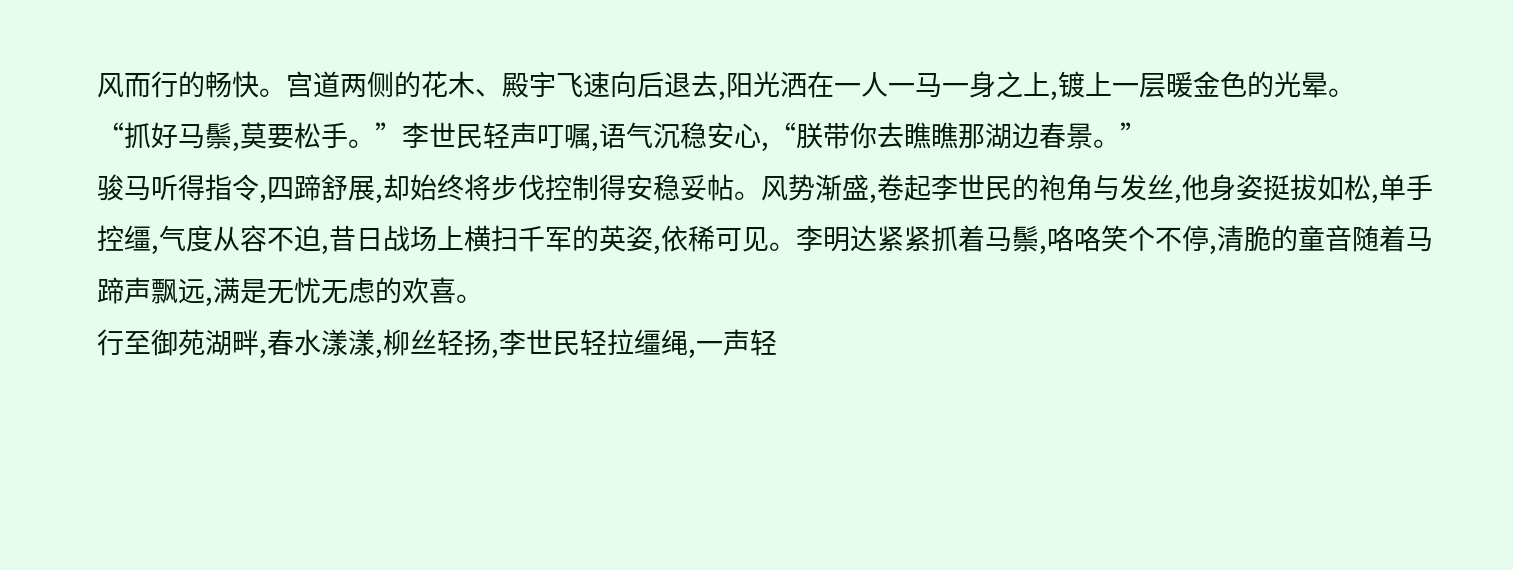风而行的畅快。宫道两侧的花木、殿宇飞速向后退去,阳光洒在一人一马一身之上,镀上一层暖金色的光晕。
“抓好马鬃,莫要松手。”李世民轻声叮嘱,语气沉稳安心,“朕带你去瞧瞧那湖边春景。”
骏马听得指令,四蹄舒展,却始终将步伐控制得安稳妥帖。风势渐盛,卷起李世民的袍角与发丝,他身姿挺拔如松,单手控缰,气度从容不迫,昔日战场上横扫千军的英姿,依稀可见。李明达紧紧抓着马鬃,咯咯笑个不停,清脆的童音随着马蹄声飘远,满是无忧无虑的欢喜。
行至御苑湖畔,春水漾漾,柳丝轻扬,李世民轻拉缰绳,一声轻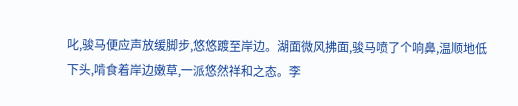叱,骏马便应声放缓脚步,悠悠踱至岸边。湖面微风拂面,骏马喷了个响鼻,温顺地低下头,啃食着岸边嫩草,一派悠然祥和之态。李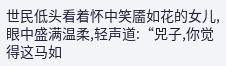世民低头看着怀中笑靥如花的女儿,眼中盛满温柔,轻声道:“兕子,你觉得这马如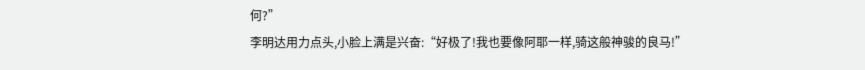何?”
李明达用力点头,小脸上满是兴奋:“好极了!我也要像阿耶一样,骑这般神骏的良马!”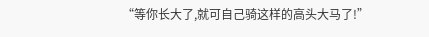“等你长大了,就可自己骑这样的高头大马了!”